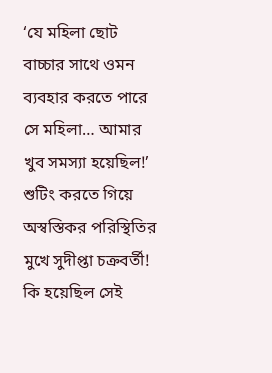‘যে মহিলা ছোট বাচ্চার সাথে ওমন ব্যবহার করতে পারে সে মহিলা… আমার খুব সমস্যা হয়েছিল!’ শুটিং করতে গিয়ে অস্বস্তিকর পরিস্থিতির মুখে সুদীপ্তা চক্রবর্তী! কি হয়েছিল সেই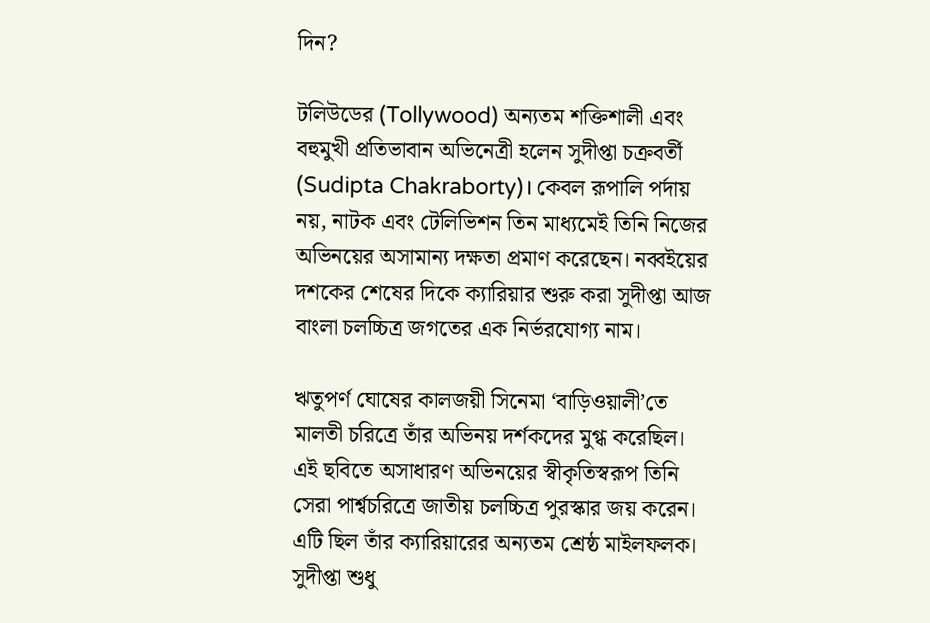দিন?

টলিউডের (Tollywood) অন্যতম শক্তিশালী এবং বহুমুখী প্রতিভাবান অভিনেত্রী হলেন সুদীপ্তা চক্রবর্তী (Sudipta Chakraborty)। কেবল রূপালি পর্দায় নয়, নাটক এবং টেলিভিশন তিন মাধ্যমেই তিনি নিজের অভিনয়ের অসামান্য দক্ষতা প্রমাণ করেছেন। নব্বইয়ের দশকের শেষের দিকে ক্যারিয়ার শুরু করা সুদীপ্তা আজ বাংলা চলচ্চিত্র জগতের এক নির্ভরযোগ্য নাম।

ঋতুপর্ণ ঘোষের কালজয়ী সিনেমা ‘বাড়িওয়ালী’তে মালতী চরিত্রে তাঁর অভিনয় দর্শকদের মুগ্ধ করেছিল। এই ছবিতে অসাধারণ অভিনয়ের স্বীকৃতিস্বরূপ তিনি সেরা পার্শ্বচরিত্রে জাতীয় চলচ্চিত্র পুরস্কার জয় করেন। এটি ছিল তাঁর ক্যারিয়ারের অন্যতম শ্রেষ্ঠ মাইলফলক। সুদীপ্তা শুধু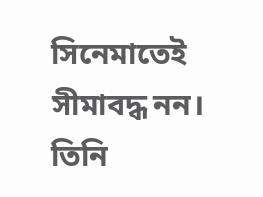সিনেমাতেই সীমাবদ্ধ নন। তিনি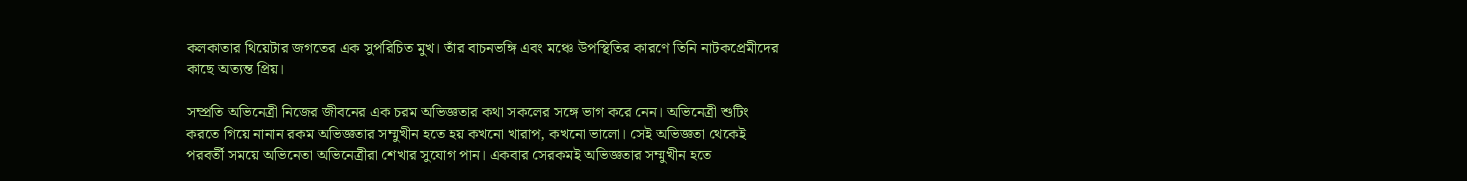কলকাতার থিয়েটার জগতের এক সুপরিচিত মুখ। তাঁর বাচনভঙ্গি এবং মঞ্চে উপস্থিতির কারণে তিনি নাটকপ্রেমীদের কাছে অত্যন্ত প্রিয়।

সম্প্রতি অভিনেত্রী নিজের জীবনের এক চরম অভিজ্ঞতার কথা সকলের সঙ্গে ভাগ করে নেন। অভিনেত্রী শুটিং করতে গিয়ে নানান রকম অভিজ্ঞতার সম্মুখীন হতে হয় কখনো খারাপ, কখনো ভালো। সেই অভিজ্ঞতা থেকেই পরবর্তী সময়ে অভিনেতা অভিনেত্রীরা শেখার সুযোগ পান। একবার সেরকমই অভিজ্ঞতার সম্মুখীন হতে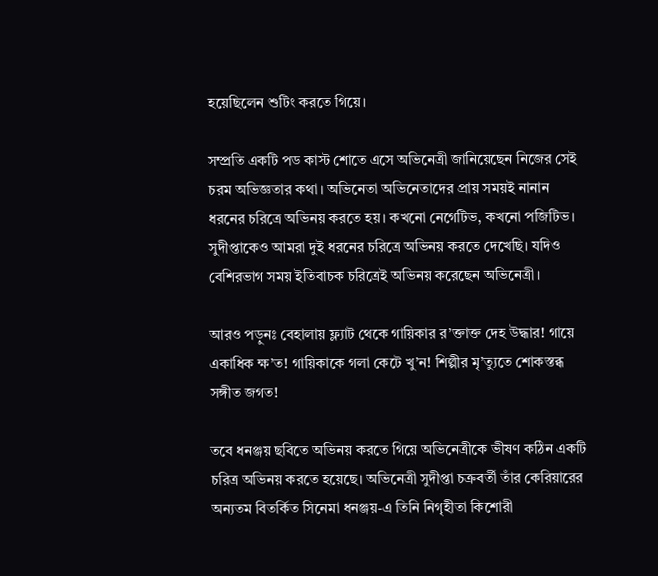হয়েছিলেন শুটিং করতে গিয়ে।

সম্প্রতি একটি পড কাস্ট শোতে এসে অভিনেত্রী জানিয়েছেন নিজের সেই চরম অভিজ্ঞতার কথা। অভিনেতা অভিনেতাদের প্রায় সময়ই নানান ধরনের চরিত্রে অভিনয় করতে হয়। কখনো নেগেটিভ, কখনো পজিটিভ। সুদীপ্তাকেও আমরা দুই ধরনের চরিত্রে অভিনয় করতে দেখেছি। যদিও বেশিরভাগ সময় ইতিবাচক চরিত্রেই অভিনয় করেছেন অভিনেত্রী।

আরও পড়ুনঃ বেহালায় ফ্ল্যাট থেকে গায়িকার র’ক্তাক্ত দেহ উদ্ধার! গায়ে একাধিক ক্ষ’ত! গায়িকাকে গলা কেটে খু’ন! শিল্পীর মৃ’ত্যুতে শোকস্তব্ধ সঙ্গীত জগত!

তবে ধনঞ্জয় ছবিতে অভিনয় করতে গিয়ে অভিনেত্রীকে ভীষণ কঠিন একটি চরিত্র অভিনয় করতে হয়েছে। অভিনেত্রী সুদীপ্তা চক্রবর্তী তাঁর কেরিয়ারের অন্যতম বিতর্কিত সিনেমা ধনঞ্জয়-এ তিনি নিগৃহীতা কিশোরী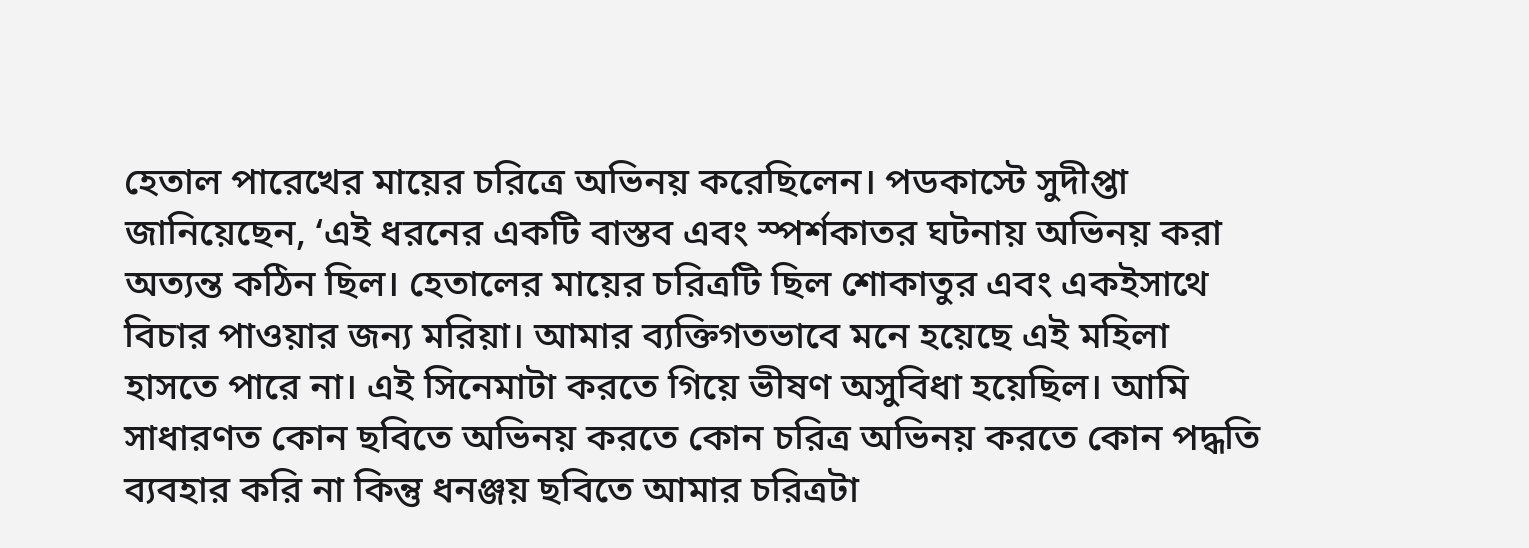হেতাল পারেখের মায়ের চরিত্রে অভিনয় করেছিলেন। পডকাস্টে সুদীপ্তা জানিয়েছেন, ‘এই ধরনের একটি বাস্তব এবং স্পর্শকাতর ঘটনায় অভিনয় করা অত্যন্ত কঠিন ছিল। হেতালের মায়ের চরিত্রটি ছিল শোকাতুর এবং একইসাথে বিচার পাওয়ার জন্য মরিয়া। আমার ব্যক্তিগতভাবে মনে হয়েছে এই মহিলা হাসতে পারে না। এই সিনেমাটা করতে গিয়ে ভীষণ অসুবিধা হয়েছিল। আমি সাধারণত কোন ছবিতে অভিনয় করতে কোন চরিত্র অভিনয় করতে কোন পদ্ধতি ব্যবহার করি না কিন্তু ধনঞ্জয় ছবিতে আমার চরিত্রটা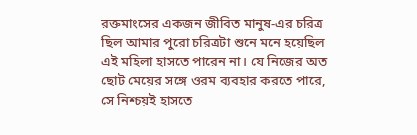রক্তমাংসের একজন জীবিত মানুষ-এর চরিত্র ছিল আমার পুরো চরিত্রটা শুনে মনে হয়েছিল এই মহিলা হাসতে পারেন না। যে নিজের অত ছোট মেয়ের সঙ্গে ওরম ব্যবহার করতে পারে, সে নিশ্চয়ই হাসতে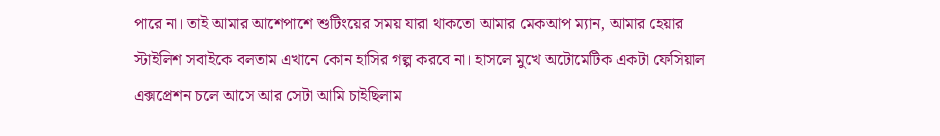পারে না। তাই আমার আশেপাশে শুটিংয়ের সময় যারা থাকতো আমার মেকআপ ম্যান, আমার হেয়ার স্টাইলিশ সবাইকে বলতাম এখানে কোন হাসির গল্প করবে না। হাসলে মুখে অটোমেটিক একটা ফেসিয়াল এক্সপ্রেশন চলে আসে আর সেটা আমি চাইছিলাম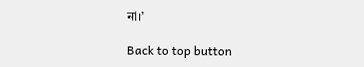না।’

Back to top button